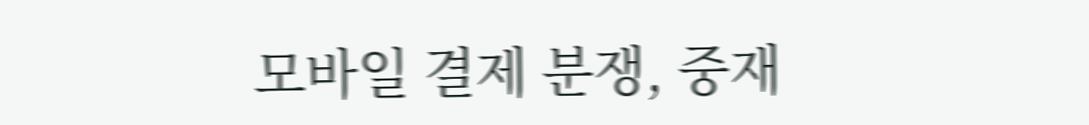모바일 결제 분쟁, 중재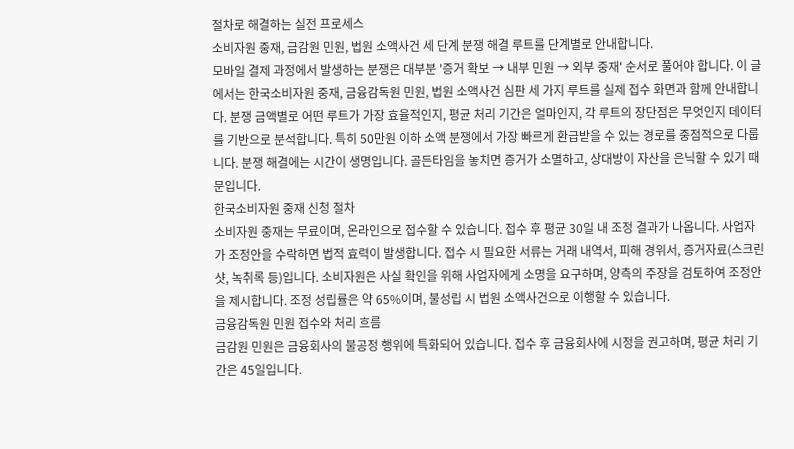절차로 해결하는 실전 프로세스
소비자원 중재, 금감원 민원, 법원 소액사건 세 단계 분쟁 해결 루트를 단계별로 안내합니다.
모바일 결제 과정에서 발생하는 분쟁은 대부분 '증거 확보 → 내부 민원 → 외부 중재' 순서로 풀어야 합니다. 이 글에서는 한국소비자원 중재, 금융감독원 민원, 법원 소액사건 심판 세 가지 루트를 실제 접수 화면과 함께 안내합니다. 분쟁 금액별로 어떤 루트가 가장 효율적인지, 평균 처리 기간은 얼마인지, 각 루트의 장단점은 무엇인지 데이터를 기반으로 분석합니다. 특히 50만원 이하 소액 분쟁에서 가장 빠르게 환급받을 수 있는 경로를 중점적으로 다룹니다. 분쟁 해결에는 시간이 생명입니다. 골든타임을 놓치면 증거가 소멸하고, 상대방이 자산을 은닉할 수 있기 때문입니다.
한국소비자원 중재 신청 절차
소비자원 중재는 무료이며, 온라인으로 접수할 수 있습니다. 접수 후 평균 30일 내 조정 결과가 나옵니다. 사업자가 조정안을 수락하면 법적 효력이 발생합니다. 접수 시 필요한 서류는 거래 내역서, 피해 경위서, 증거자료(스크린샷, 녹취록 등)입니다. 소비자원은 사실 확인을 위해 사업자에게 소명을 요구하며, 양측의 주장을 검토하여 조정안을 제시합니다. 조정 성립률은 약 65%이며, 불성립 시 법원 소액사건으로 이행할 수 있습니다.
금융감독원 민원 접수와 처리 흐름
금감원 민원은 금융회사의 불공정 행위에 특화되어 있습니다. 접수 후 금융회사에 시정을 권고하며, 평균 처리 기간은 45일입니다.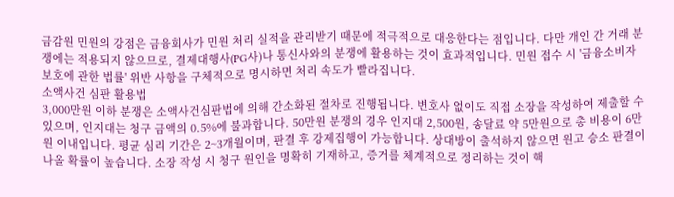금감원 민원의 강점은 금융회사가 민원 처리 실적을 관리받기 때문에 적극적으로 대응한다는 점입니다. 다만 개인 간 거래 분쟁에는 적용되지 않으므로, 결제대행사(PG사)나 통신사와의 분쟁에 활용하는 것이 효과적입니다. 민원 접수 시 '금융소비자 보호에 관한 법률' 위반 사항을 구체적으로 명시하면 처리 속도가 빨라집니다.
소액사건 심판 활용법
3,000만원 이하 분쟁은 소액사건심판법에 의해 간소화된 절차로 진행됩니다. 변호사 없이도 직접 소장을 작성하여 제출할 수 있으며, 인지대는 청구 금액의 0.5%에 불과합니다. 50만원 분쟁의 경우 인지대 2,500원, 송달료 약 5만원으로 총 비용이 6만원 이내입니다. 평균 심리 기간은 2~3개월이며, 판결 후 강제집행이 가능합니다. 상대방이 출석하지 않으면 원고 승소 판결이 나올 확률이 높습니다. 소장 작성 시 청구 원인을 명확히 기재하고, 증거를 체계적으로 정리하는 것이 핵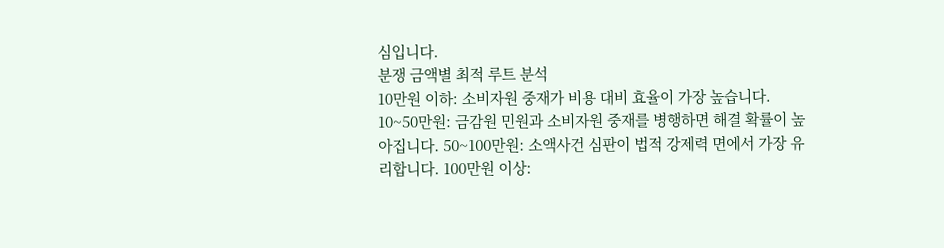심입니다.
분쟁 금액별 최적 루트 분석
10만원 이하: 소비자원 중재가 비용 대비 효율이 가장 높습니다. 10~50만원: 금감원 민원과 소비자원 중재를 병행하면 해결 확률이 높아집니다. 50~100만원: 소액사건 심판이 법적 강제력 면에서 가장 유리합니다. 100만원 이상: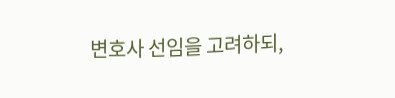변호사 선임을 고려하되,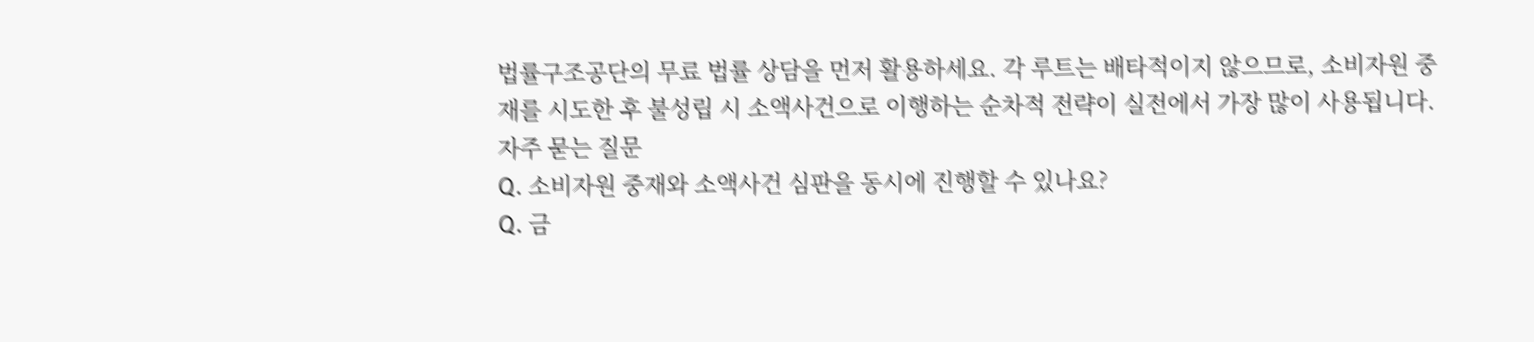법률구조공단의 무료 법률 상담을 먼저 활용하세요. 각 루트는 배타적이지 않으므로, 소비자원 중재를 시도한 후 불성립 시 소액사건으로 이행하는 순차적 전략이 실전에서 가장 많이 사용됩니다.
자주 묻는 질문
Q. 소비자원 중재와 소액사건 심판을 동시에 진행할 수 있나요?
Q. 금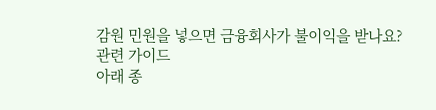감원 민원을 넣으면 금융회사가 불이익을 받나요?
관련 가이드
아래 종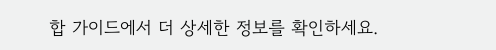합 가이드에서 더 상세한 정보를 확인하세요.